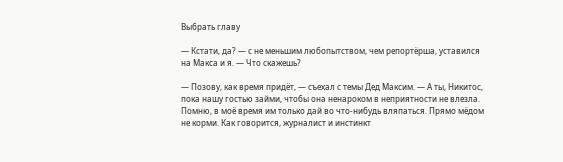Выбрать главу

— Кстати, да? — с не меньшим любопытством, чем репортёрша, уставился на Макса и я. — Что скажешь?

— Позову, как время придёт, — съехал с темы Дед Максим. — А ты, Никитос, пока нашу гостью займи, чтобы она ненароком в неприятности не влезла. Помню, в моё время им только дай во что-нибудь вляпаться. Прямо мёдом не корми. Как говорится, журналист и инстинкт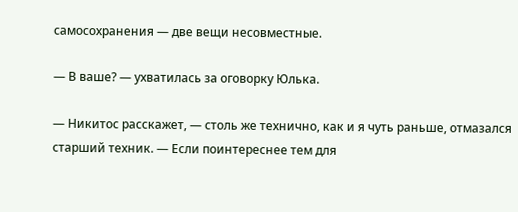самосохранения — две вещи несовместные.

— В ваше? — ухватилась за оговорку Юлька.

— Никитос расскажет, — столь же технично, как и я чуть раньше, отмазался старший техник. — Если поинтереснее тем для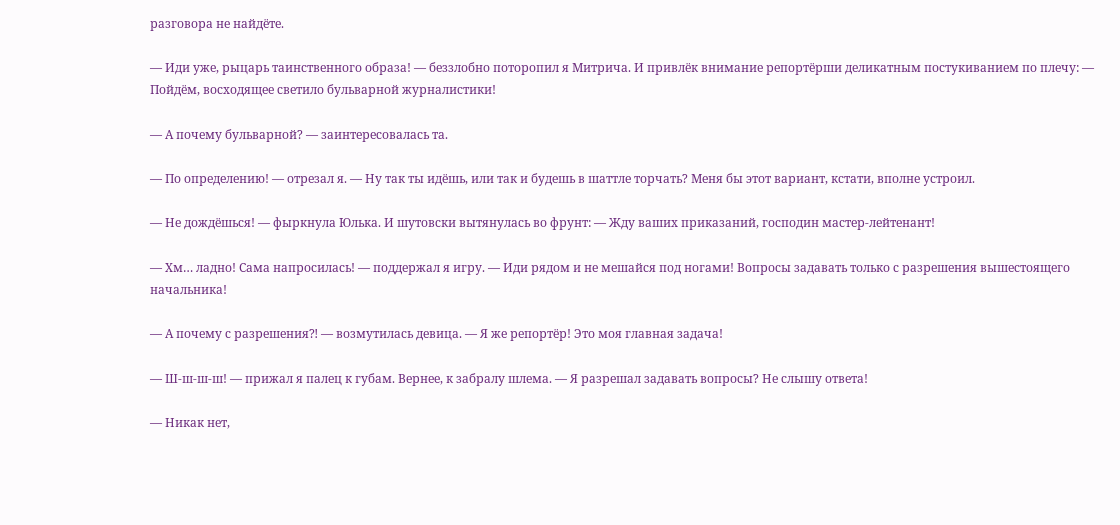разговора не найдёте.

— Иди уже, рыцарь таинственного образа! — беззлобно поторопил я Митрича. И привлёк внимание репортёрши деликатным постукиванием по плечу: — Пойдём, восходящее светило бульварной журналистики!

— А почему бульварной? — заинтересовалась та.

— По определению! — отрезал я. — Ну так ты идёшь, или так и будешь в шаттле торчать? Меня бы этот вариант, кстати, вполне устроил.

— Не дождёшься! — фыркнула Юлька. И шутовски вытянулась во фрунт: — Жду ваших приказаний, господин мастер-лейтенант!

— Хм… ладно! Сама напросилась! — поддержал я игру. — Иди рядом и не мешайся под ногами! Вопросы задавать только с разрешения вышестоящего начальника!

— А почему с разрешения⁈ — возмутилась девица. — Я же репортёр! Это моя главная задача!

— Ш-ш-ш-ш! — прижал я палец к губам. Вернее, к забралу шлема. — Я разрешал задавать вопросы? Не слышу ответа!

— Никак нет,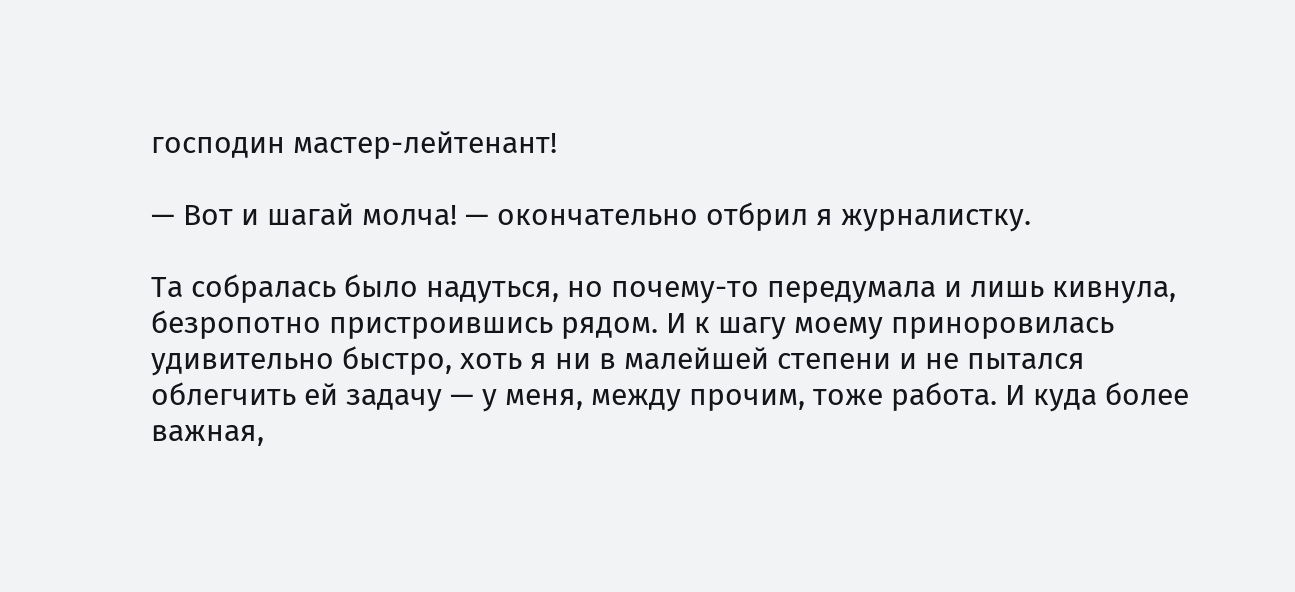господин мастер-лейтенант!

— Вот и шагай молча! — окончательно отбрил я журналистку.

Та собралась было надуться, но почему-то передумала и лишь кивнула, безропотно пристроившись рядом. И к шагу моему приноровилась удивительно быстро, хоть я ни в малейшей степени и не пытался облегчить ей задачу — у меня, между прочим, тоже работа. И куда более важная,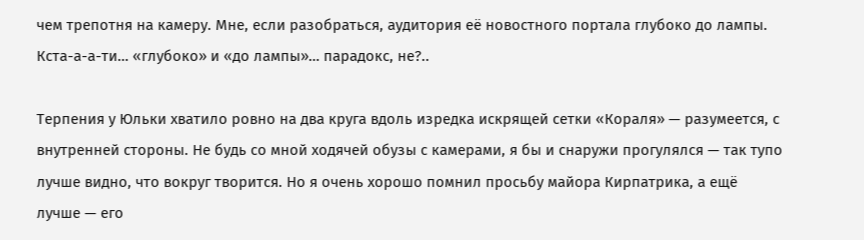чем трепотня на камеру. Мне, если разобраться, аудитория её новостного портала глубоко до лампы. Кста-а-а-ти… «глубоко» и «до лампы»… парадокс, не?..

Терпения у Юльки хватило ровно на два круга вдоль изредка искрящей сетки «Кораля» — разумеется, с внутренней стороны. Не будь со мной ходячей обузы с камерами, я бы и снаружи прогулялся — так тупо лучше видно, что вокруг творится. Но я очень хорошо помнил просьбу майора Кирпатрика, а ещё лучше — его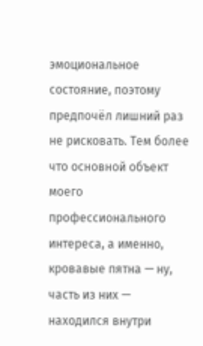эмоциональное состояние, поэтому предпочёл лишний раз не рисковать. Тем более что основной объект моего профессионального интереса, а именно, кровавые пятна — ну, часть из них — находился внутри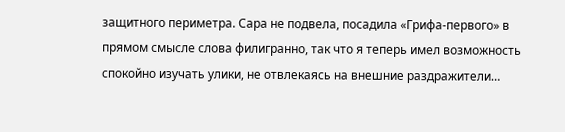защитного периметра. Сара не подвела, посадила «Грифа-первого» в прямом смысле слова филигранно, так что я теперь имел возможность спокойно изучать улики, не отвлекаясь на внешние раздражители…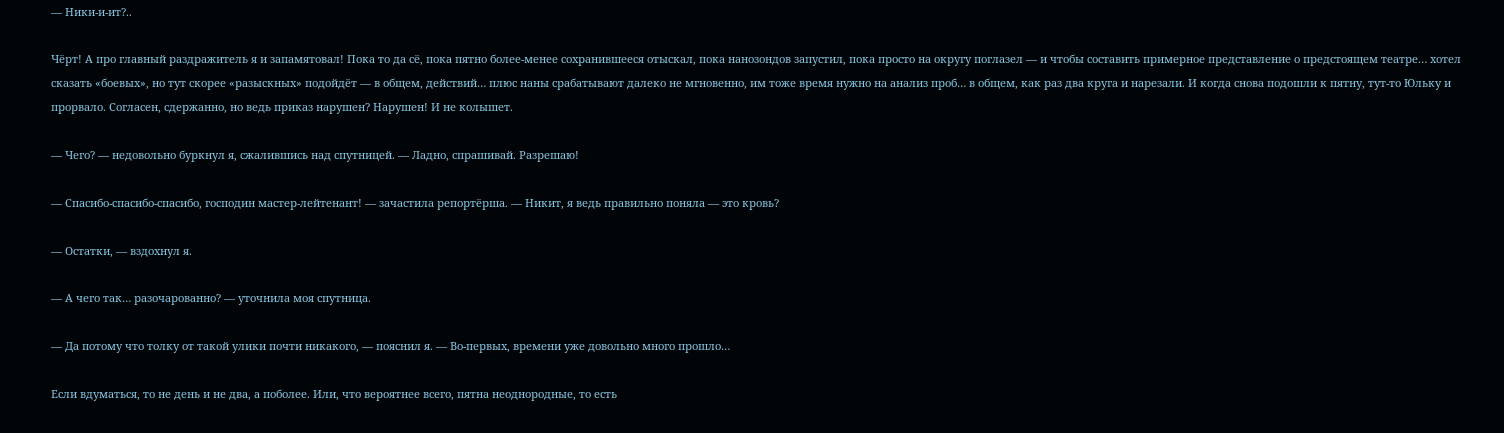— Ники-и-ит?..

Чёрт! А про главный раздражитель я и запамятовал! Пока то да сё, пока пятно более-менее сохранившееся отыскал, пока нанозондов запустил, пока просто на округу поглазел — и чтобы составить примерное представление о предстоящем театре… хотел сказать «боевых», но тут скорее «разыскных» подойдёт — в общем, действий… плюс наны срабатывают далеко не мгновенно, им тоже время нужно на анализ проб… в общем, как раз два круга и нарезали. И когда снова подошли к пятну, тут-то Юльку и прорвало. Согласен, сдержанно, но ведь приказ нарушен? Нарушен! И не колышет.

— Чего? — недовольно буркнул я, сжалившись над спутницей. — Ладно, спрашивай. Разрешаю!

— Спасибо-спасибо-спасибо, господин мастер-лейтенант! — зачастила репортёрша. — Никит, я ведь правильно поняла — это кровь?

— Остатки, — вздохнул я.

— А чего так… разочарованно? — уточнила моя спутница.

— Да потому что толку от такой улики почти никакого, — пояснил я. — Во-первых, времени уже довольно много прошло…

Если вдуматься, то не день и не два, а поболее. Или, что вероятнее всего, пятна неоднородные, то есть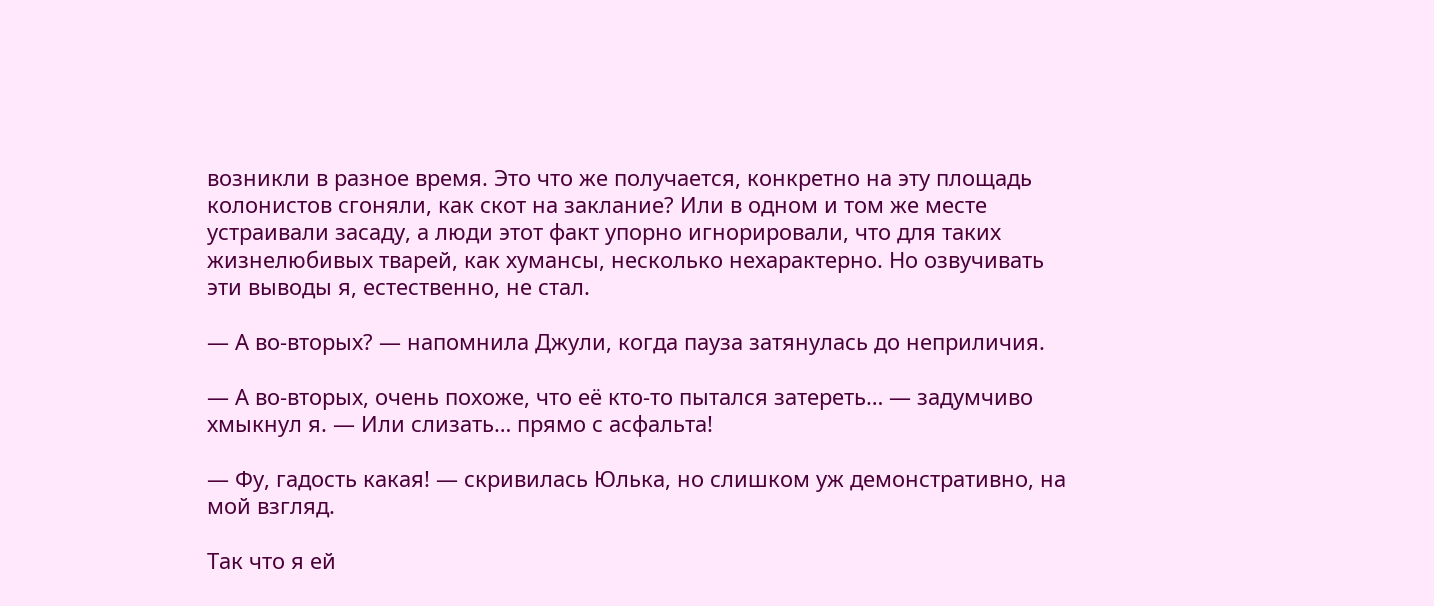возникли в разное время. Это что же получается, конкретно на эту площадь колонистов сгоняли, как скот на заклание? Или в одном и том же месте устраивали засаду, а люди этот факт упорно игнорировали, что для таких жизнелюбивых тварей, как хумансы, несколько нехарактерно. Но озвучивать эти выводы я, естественно, не стал.

— А во-вторых? — напомнила Джули, когда пауза затянулась до неприличия.

— А во-вторых, очень похоже, что её кто-то пытался затереть… — задумчиво хмыкнул я. — Или слизать… прямо с асфальта!

— Фу, гадость какая! — скривилась Юлька, но слишком уж демонстративно, на мой взгляд.

Так что я ей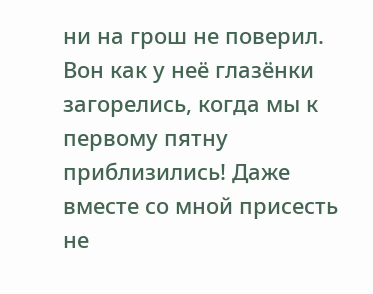ни на грош не поверил. Вон как у неё глазёнки загорелись, когда мы к первому пятну приблизились! Даже вместе со мной присесть не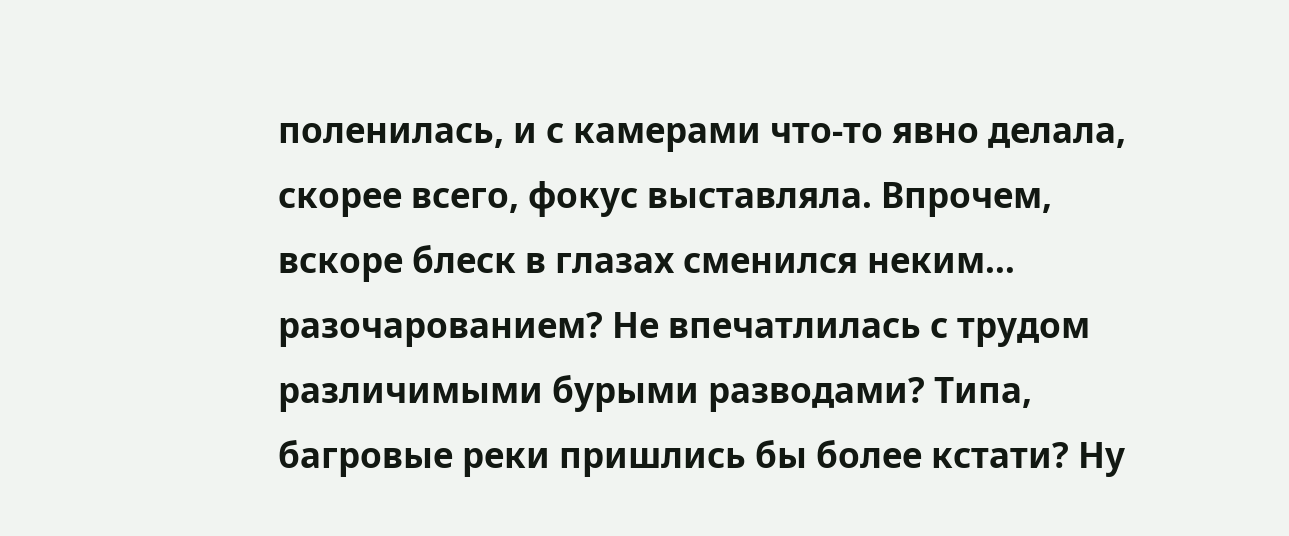поленилась, и с камерами что-то явно делала, скорее всего, фокус выставляла. Впрочем, вскоре блеск в глазах сменился неким… разочарованием? Не впечатлилась с трудом различимыми бурыми разводами? Типа, багровые реки пришлись бы более кстати? Ну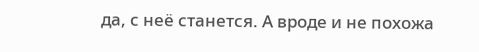да, с неё станется. А вроде и не похожа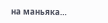на маньяка…